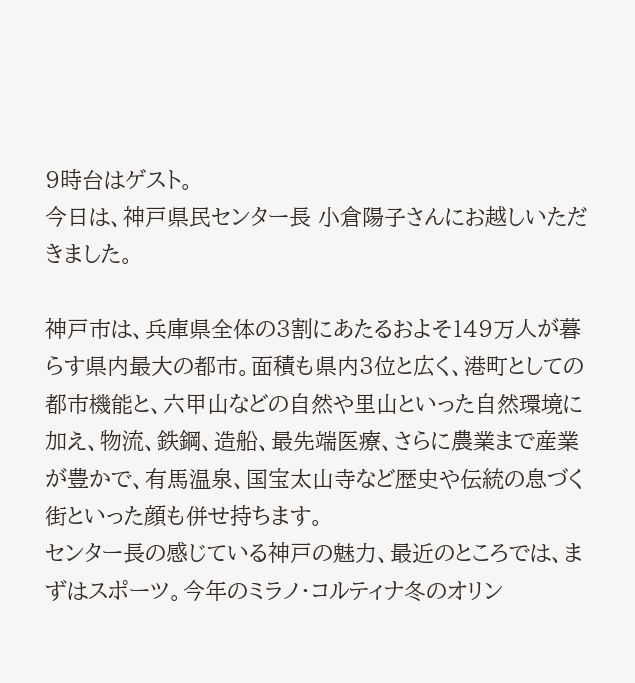9時台はゲスト。
今日は、神戸県民センター長 小倉陽子さんにお越しいただきました。

神戸市は、兵庫県全体の3割にあたるおよそ149万人が暮らす県内最大の都市。面積も県内3位と広く、港町としての都市機能と、六甲山などの自然や里山といった自然環境に加え、物流、鉄鋼、造船、最先端医療、さらに農業まで産業が豊かで、有馬温泉、国宝太山寺など歴史や伝統の息づく街といった顔も併せ持ちます。
センター長の感じている神戸の魅力、最近のところでは、まずはスポーツ。今年のミラノ・コルティナ冬のオリン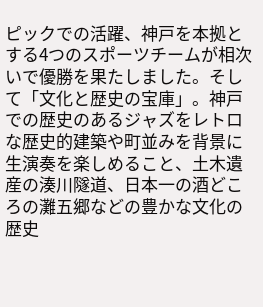ピックでの活躍、神戸を本拠とする4つのスポーツチームが相次いで優勝を果たしました。そして「文化と歴史の宝庫」。神戸での歴史のあるジャズをレトロな歴史的建築や町並みを背景に生演奏を楽しめること、土木遺産の湊川隧道、日本一の酒どころの灘五郷などの豊かな文化の歴史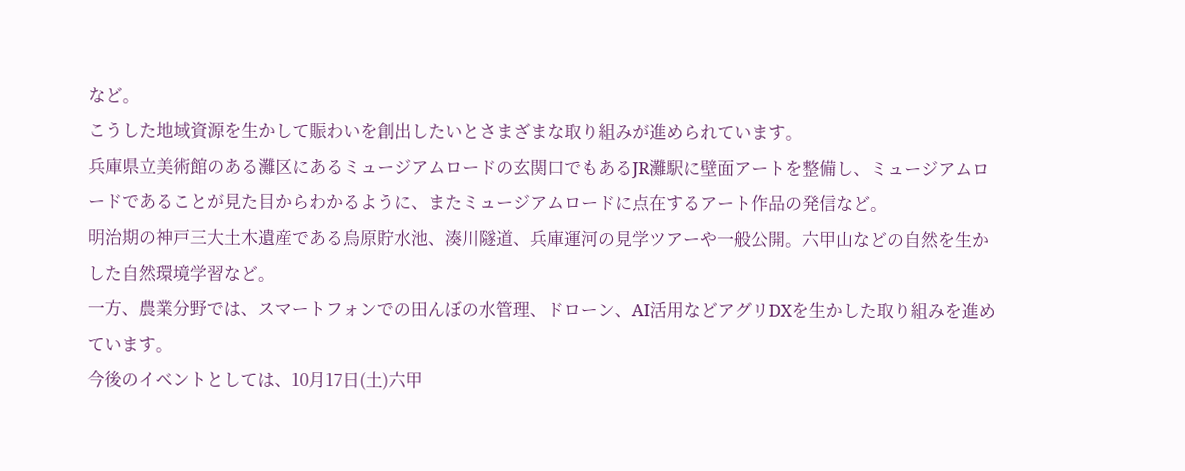など。
こうした地域資源を生かして賑わいを創出したいとさまざまな取り組みが進められています。
兵庫県立美術館のある灘区にあるミュージアムロードの玄関口でもあるJR灘駅に壁面アートを整備し、ミュージアムロードであることが見た目からわかるように、またミュージアムロードに点在するアート作品の発信など。
明治期の神戸三大土木遺産である烏原貯水池、湊川隧道、兵庫運河の見学ツアーや一般公開。六甲山などの自然を生かした自然環境学習など。
一方、農業分野では、スマートフォンでの田んぼの水管理、ドローン、AI活用などアグリDXを生かした取り組みを進めています。
今後のイベントとしては、10月17日(土)六甲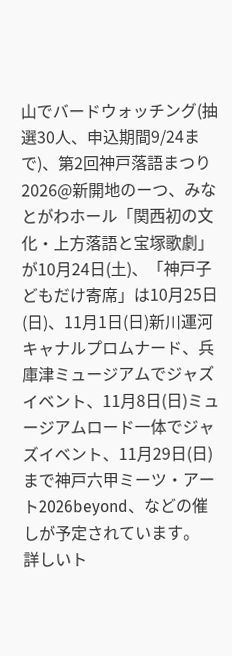山でバードウォッチング(抽選30人、申込期間9/24まで)、第2回神戸落語まつり2026@新開地のーつ、みなとがわホール「関西初の文化・上方落語と宝塚歌劇」が10月24日(土)、「神戸子どもだけ寄席」は10月25日(日)、11月1日(日)新川運河キャナルプロムナード、兵庫津ミュージアムでジャズイベント、11月8日(日)ミュージアムロード一体でジャズイベント、11月29日(日)まで神戸六甲ミーツ・アート2026beyond、などの催しが予定されています。
詳しいト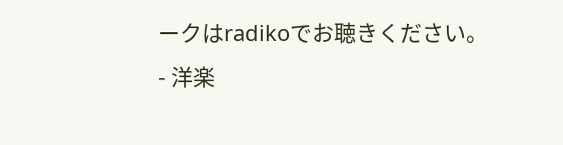ークはradikoでお聴きください。
- 洋楽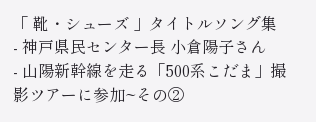「 靴・シューズ 」タイトルソング集
- 神戸県民センター長 小倉陽子さん
- 山陽新幹線を走る「500系こだま」撮影ツアーに参加~その②